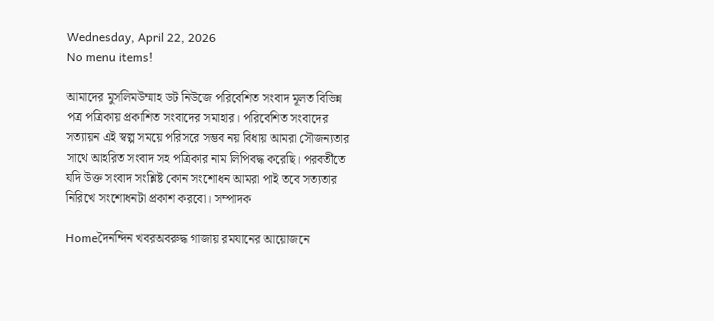Wednesday, April 22, 2026
No menu items!

আমাদের মুসলিমউম্মাহ ডট নিউজে পরিবেশিত সংবাদ মূলত বিভিন্ন পত্র পত্রিকায় প্রকাশিত সংবাদের সমাহার। পরিবেশিত সংবাদের সত্যায়ন এই স্বল্প সময়ে পরিসরে সম্ভব নয় বিধায় আমরা সৌজন্যতার সাথে আহরিত সংবাদ সহ পত্রিকার নাম লিপিবদ্ধ করেছি। পরবর্তীতে যদি উক্ত সংবাদ সংশ্লিষ্ট কোন সংশোধন আমরা পাই তবে সত্যতার নিরিখে সংশোধনটা প্রকাশ করবো। সম্পাদক

Homeদৈনন্দিন খবরঅবরুদ্ধ গাজায় রমযানের আয়োজনে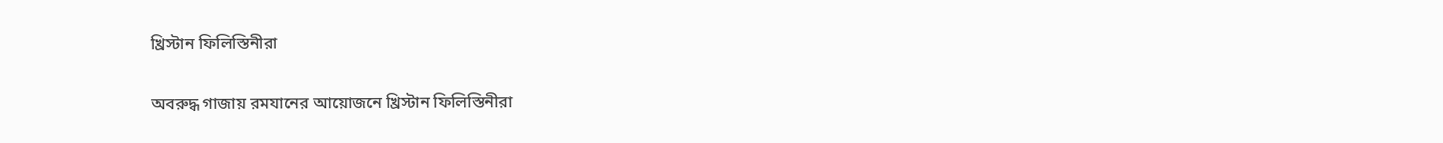খ্রিস্টান ফিলিস্তিনীরা

অবরুদ্ধ গাজায় রমযানের আয়োজনে খ্রিস্টান ফিলিস্তিনীরা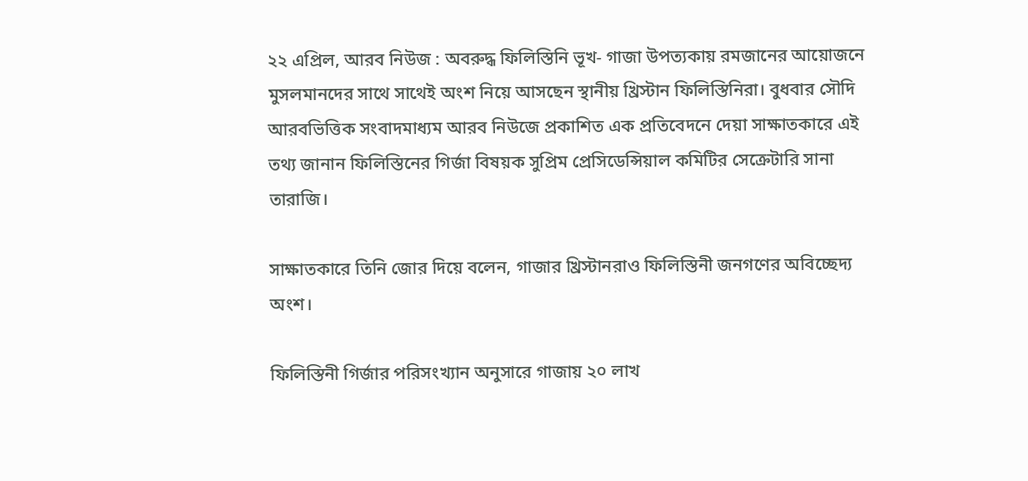২২ এপ্রিল, আরব নিউজ : অবরুদ্ধ ফিলিস্তিনি ভূখ- গাজা উপত্যকায় রমজানের আয়োজনে মুসলমানদের সাথে সাথেই অংশ নিয়ে আসছেন স্থানীয় খ্রিস্টান ফিলিস্তিনিরা। বুধবার সৌদি আরবভিত্তিক সংবাদমাধ্যম আরব নিউজে প্রকাশিত এক প্রতিবেদনে দেয়া সাক্ষাতকারে এই তথ্য জানান ফিলিস্তিনের গির্জা বিষয়ক সুপ্রিম প্রেসিডেন্সিয়াল কমিটির সেক্রেটারি সানা তারাজি।

সাক্ষাতকারে তিনি জোর দিয়ে বলেন, গাজার খ্রিস্টানরাও ফিলিস্তিনী জনগণের অবিচ্ছেদ্য অংশ।

ফিলিস্তিনী গির্জার পরিসংখ্যান অনুসারে গাজায় ২০ লাখ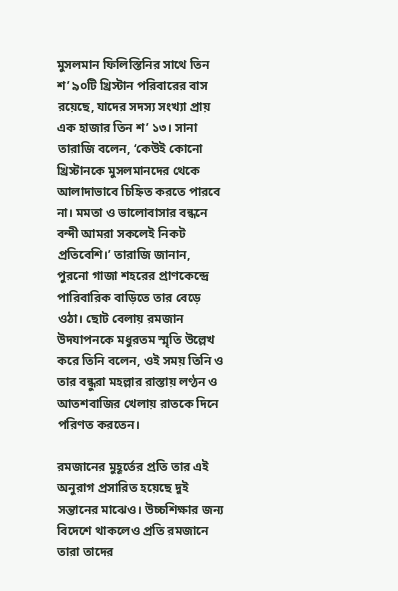মুসলমান ফিলিস্তিনির সাথে তিন শ’ ৯০টি খ্রিস্টান পরিবারের বাস রয়েছে, যাদের সদস্য সংখ্যা প্রায় এক হাজার তিন শ’ ১৩। সানা তারাজি বলেন, ‘কেউই কোনো খ্রিস্টানকে মুসলমানদের থেকে আলাদাভাবে চিহ্নিত করতে পারবে না। মমতা ও ভালোবাসার বন্ধনে বন্দী আমরা সকলেই নিকট প্রতিবেশি।’ তারাজি জানান, পুরনো গাজা শহরের প্রাণকেন্দ্রে পারিবারিক বাড়িতে তার বেড়ে ওঠা। ছোট বেলায় রমজান উদযাপনকে মধুরতম স্মৃতি উল্লেখ করে তিনি বলেন, ওই সময় তিনি ও তার বন্ধুরা মহল্লার রাস্তায় লণ্ঠন ও আতশবাজির খেলায় রাতকে দিনে পরিণত করতেন।

রমজানের মুহূর্তের প্রতি তার এই অনুরাগ প্রসারিত হয়েছে দুই সন্তানের মাঝেও। উচ্চশিক্ষার জন্য বিদেশে থাকলেও প্রতি রমজানে তারা তাদের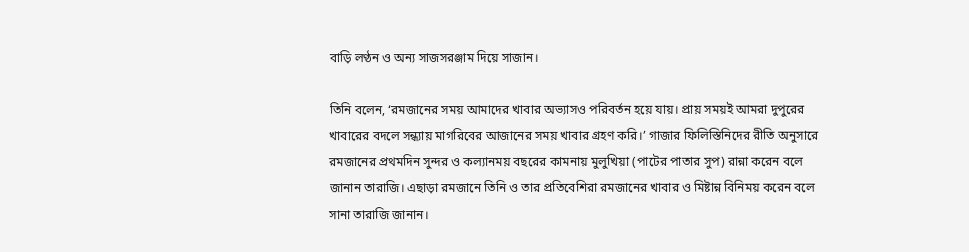বাড়ি লণ্ঠন ও অন্য সাজসরঞ্জাম দিয়ে সাজান।

তিনি বলেন, ‘রমজানের সময় আমাদের খাবার অভ্যাসও পরিবর্তন হয়ে যায়। প্রায় সময়ই আমরা দুপুরের খাবারের বদলে সন্ধ্যায় মাগরিবের আজানের সময় খাবার গ্রহণ করি।’ গাজার ফিলিস্তিনিদের রীতি অনুসারে রমজানের প্রথমদিন সুন্দর ও কল্যানময় বছরের কামনায় মুলুখিয়া (পাটের পাতার সুপ) রান্না করেন বলে জানান তারাজি। এছাড়া রমজানে তিনি ও তার প্রতিবেশিরা রমজানের খাবার ও মিষ্টান্ন বিনিময় করেন বলে সানা তারাজি জানান।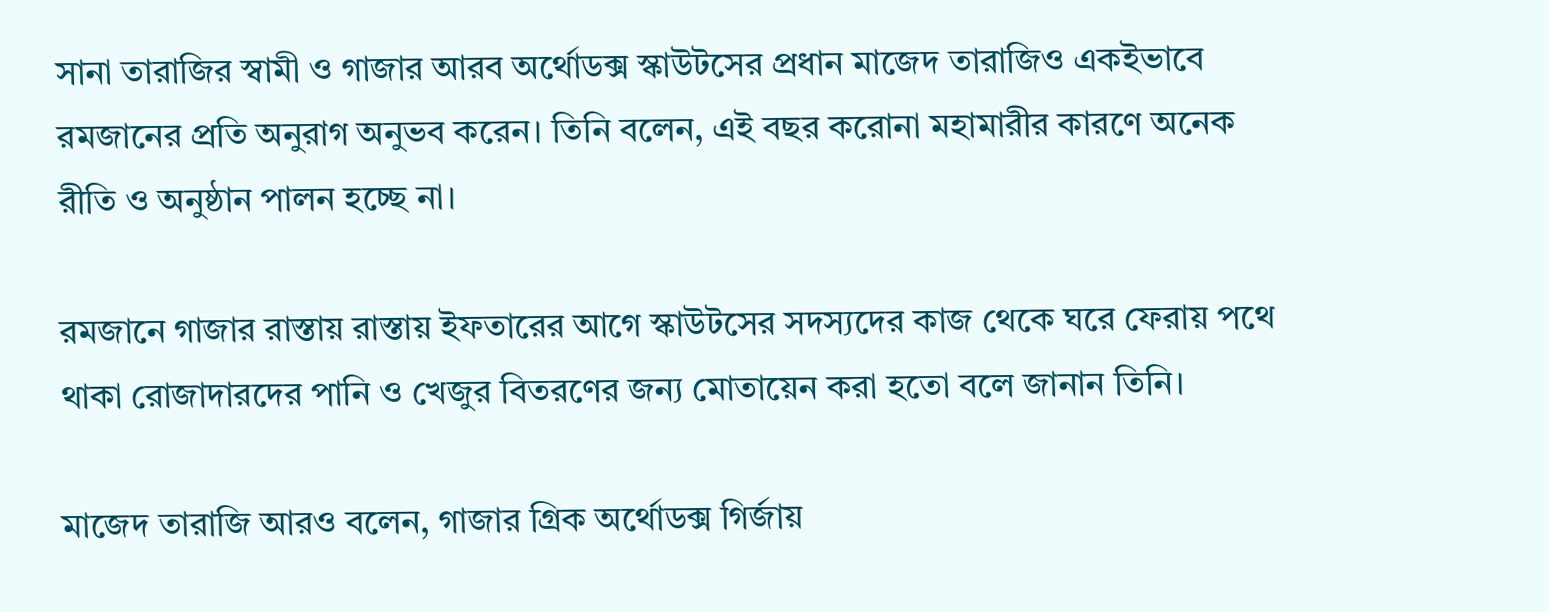সানা তারাজির স্বামী ও গাজার আরব অর্থোডক্স স্কাউটসের প্রধান মাজেদ তারাজিও একইভাবে রমজানের প্রতি অনুরাগ অনুভব করেন। তিনি বলেন, এই বছর করোনা মহামারীর কারণে অনেক রীতি ও অনুষ্ঠান পালন হচ্ছে না।

রমজানে গাজার রাস্তায় রাস্তায় ইফতারের আগে স্কাউটসের সদস্যদের কাজ থেকে ঘরে ফেরায় পথে থাকা রোজাদারদের পানি ও খেজুর বিতরণের জন্য মোতায়েন করা হতো বলে জানান তিনি।

মাজেদ তারাজি আরও বলেন, গাজার গ্রিক অর্থোডক্স গির্জায়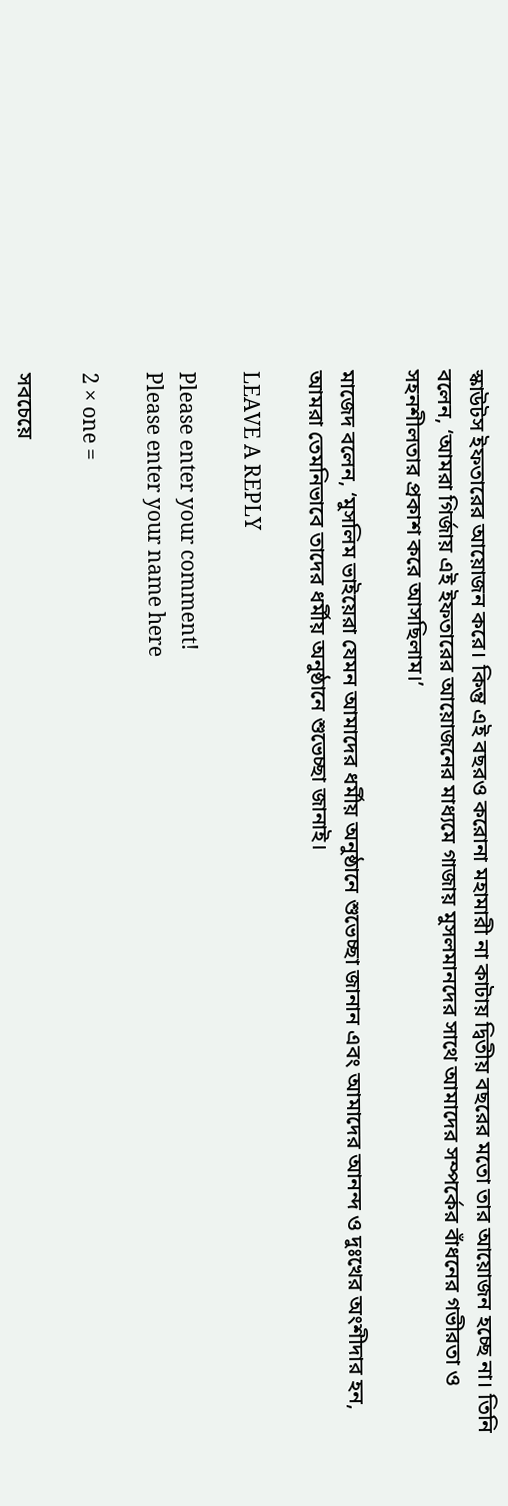স্কাউটস ইফতারের আয়োজন করে। কিন্তু এই বছরও করোনা মহামারী না কাটায় দ্বিতীয় বছরের মতো তার আয়োজন হচ্ছে না। তিনি বলেন, ‘আমরা গির্জায় এই ইফতারের আয়োজনের মাধ্যমে গাজায় মুসলমানদের সাথে আমাদের সম্পর্কের বাঁধনের গভীরতা ও সহনশীলতার প্রকাশ করে আসছিলাম।’

মাজেদ বলেন, ‘মুসলিম ভাইয়েরা যেমন আমাদের ধর্মীয় অনুষ্ঠানে শুভেচ্ছা জানান এবং আমাদের আনন্দ ও দুঃখের অংশীদার হন, আমরা তেমনিভাবে তাদের ধর্মীয় অনুষ্ঠানে শুভেচ্ছা জানাই।

LEAVE A REPLY

Please enter your comment!
Please enter your name here

2 × one =

সবচেয়ে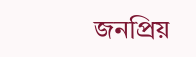জনপ্রিয়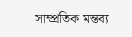সাম্প্রতিক মন্তব্য